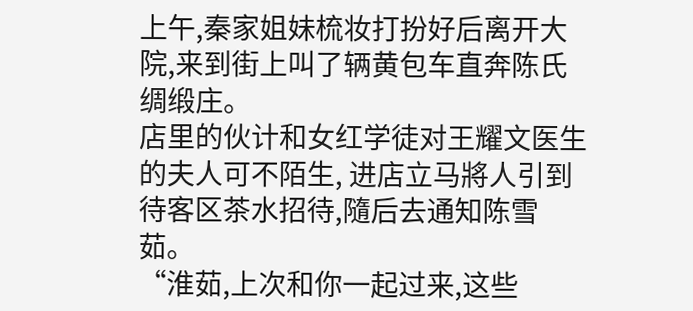上午,秦家姐妹梳妆打扮好后离开大院,来到街上叫了辆黄包车直奔陈氏绸缎庄。
店里的伙计和女红学徒对王耀文医生的夫人可不陌生, 进店立马將人引到待客区茶水招待,隨后去通知陈雪茹。
“淮茹,上次和你一起过来,这些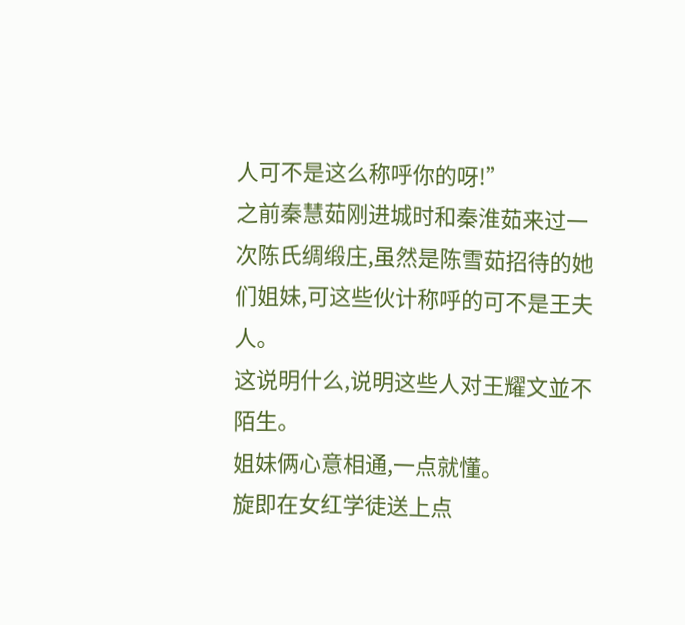人可不是这么称呼你的呀!”
之前秦慧茹刚进城时和秦淮茹来过一次陈氏绸缎庄,虽然是陈雪茹招待的她们姐妹,可这些伙计称呼的可不是王夫人。
这说明什么,说明这些人对王耀文並不陌生。
姐妹俩心意相通,一点就懂。
旋即在女红学徒送上点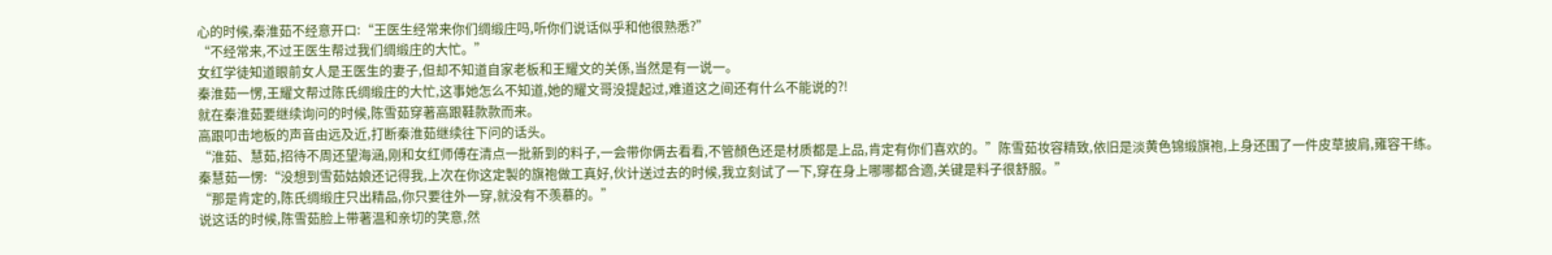心的时候,秦淮茹不经意开口:“王医生经常来你们绸缎庄吗,听你们说话似乎和他很熟悉?”
“不经常来,不过王医生帮过我们绸缎庄的大忙。”
女红学徒知道眼前女人是王医生的妻子,但却不知道自家老板和王耀文的关係,当然是有一说一。
秦淮茹一愣,王耀文帮过陈氏绸缎庄的大忙,这事她怎么不知道,她的耀文哥没提起过,难道这之间还有什么不能说的?!
就在秦淮茹要继续询问的时候,陈雪茹穿著高跟鞋款款而来。
高跟叩击地板的声音由远及近,打断秦淮茹继续往下问的话头。
“淮茹、慧茹,招待不周还望海涵,刚和女红师傅在清点一批新到的料子,一会带你俩去看看,不管顏色还是材质都是上品,肯定有你们喜欢的。”陈雪茹妆容精致,依旧是淡黄色锦缎旗袍,上身还围了一件皮草披肩,雍容干练。
秦慧茹一愣:“没想到雪茹姑娘还记得我,上次在你这定製的旗袍做工真好,伙计送过去的时候,我立刻试了一下,穿在身上哪哪都合適,关键是料子很舒服。”
“那是肯定的,陈氏绸缎庄只出精品,你只要往外一穿,就没有不羡慕的。”
说这话的时候,陈雪茹脸上带著温和亲切的笑意,然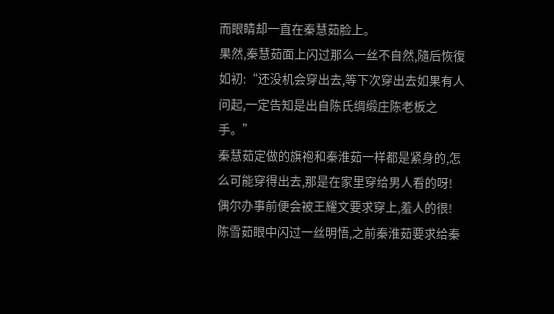而眼睛却一直在秦慧茹脸上。
果然,秦慧茹面上闪过那么一丝不自然,隨后恢復如初:“还没机会穿出去,等下次穿出去如果有人问起,一定告知是出自陈氏绸缎庄陈老板之手。”
秦慧茹定做的旗袍和秦淮茹一样都是紧身的,怎么可能穿得出去,那是在家里穿给男人看的呀!
偶尔办事前便会被王耀文要求穿上,羞人的很!
陈雪茹眼中闪过一丝明悟,之前秦淮茹要求给秦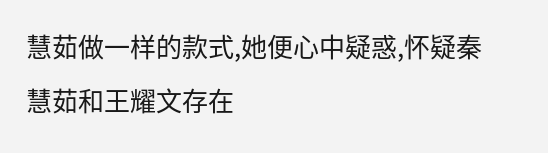慧茹做一样的款式,她便心中疑惑,怀疑秦慧茹和王耀文存在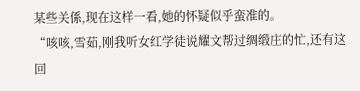某些关係,现在这样一看,她的怀疑似乎蛮准的。
“咳咳,雪茹,刚我听女红学徒说耀文帮过绸缎庄的忙,还有这回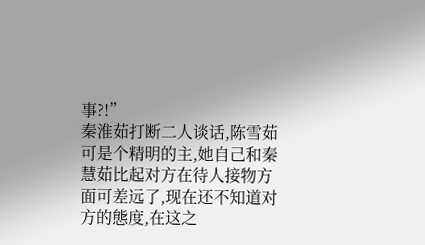事?!”
秦淮茹打断二人谈话,陈雪茹可是个精明的主,她自己和秦慧茹比起对方在待人接物方面可差远了,现在还不知道对方的態度,在这之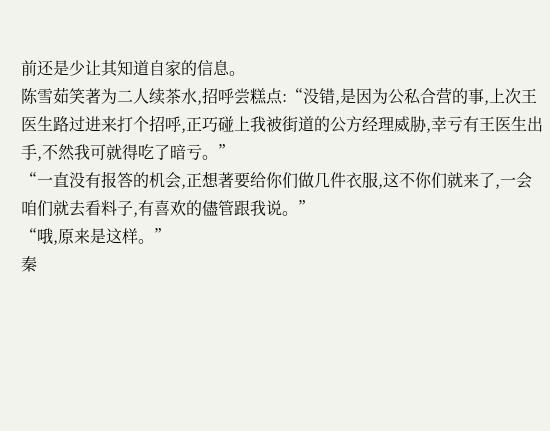前还是少让其知道自家的信息。
陈雪茹笑著为二人续茶水,招呼尝糕点:“没错,是因为公私合营的事,上次王医生路过进来打个招呼,正巧碰上我被街道的公方经理威胁,幸亏有王医生出手,不然我可就得吃了暗亏。”
“一直没有报答的机会,正想著要给你们做几件衣服,这不你们就来了,一会咱们就去看料子,有喜欢的儘管跟我说。”
“哦,原来是这样。”
秦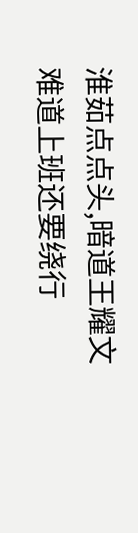淮茹点点头,暗道王耀文难道上班还要绕行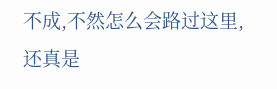不成,不然怎么会路过这里,还真是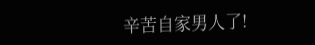辛苦自家男人了!